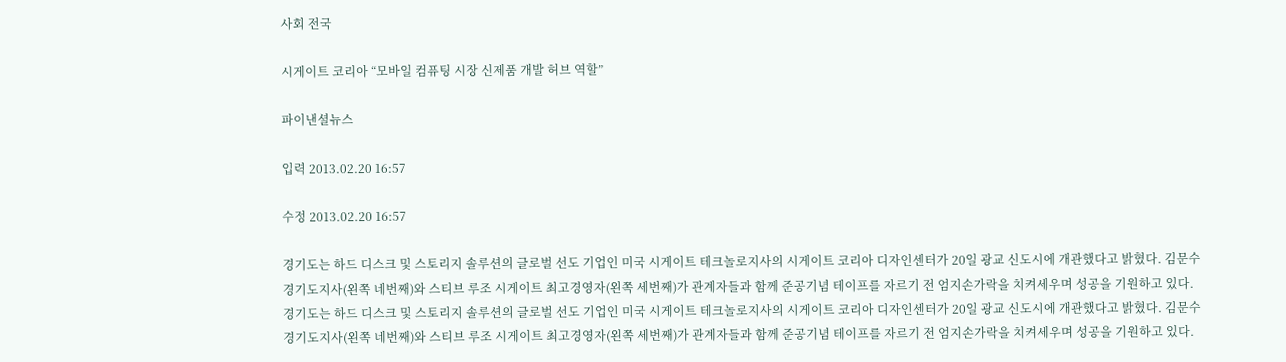사회 전국

시게이트 코리아 “모바일 컴퓨팅 시장 신제품 개발 허브 역할”

파이낸셜뉴스

입력 2013.02.20 16:57

수정 2013.02.20 16:57

경기도는 하드 디스크 및 스토리지 솔루션의 글로벌 선도 기업인 미국 시게이트 테크놀로지사의 시게이트 코리아 디자인센터가 20일 광교 신도시에 개관했다고 밝혔다. 김문수 경기도지사(왼쪽 네번째)와 스티브 루조 시게이트 최고경영자(왼쪽 세번째)가 관계자들과 함께 준공기념 테이프를 자르기 전 엄지손가락을 치켜세우며 성공을 기원하고 있다.
경기도는 하드 디스크 및 스토리지 솔루션의 글로벌 선도 기업인 미국 시게이트 테크놀로지사의 시게이트 코리아 디자인센터가 20일 광교 신도시에 개관했다고 밝혔다. 김문수 경기도지사(왼쪽 네번째)와 스티브 루조 시게이트 최고경영자(왼쪽 세번째)가 관계자들과 함께 준공기념 테이프를 자르기 전 엄지손가락을 치켜세우며 성공을 기원하고 있다.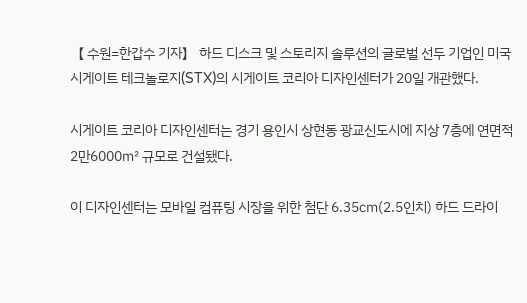【 수원=한갑수 기자】 하드 디스크 및 스토리지 솔루션의 글로벌 선두 기업인 미국 시게이트 테크놀로지(STX)의 시게이트 코리아 디자인센터가 20일 개관했다.

시게이트 코리아 디자인센터는 경기 용인시 상현동 광교신도시에 지상 7층에 연면적 2만6000㎡ 규모로 건설됐다.

이 디자인센터는 모바일 컴퓨팅 시장을 위한 첨단 6.35㎝(2.5인치) 하드 드라이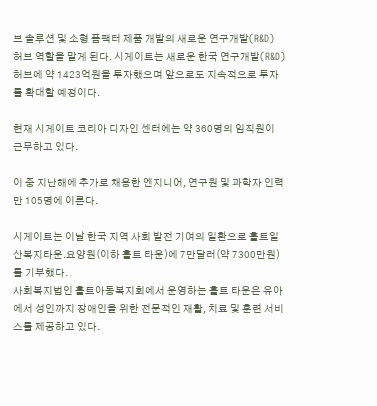브 솔루션 및 소형 폼팩터 제품 개발의 새로운 연구개발(R&D) 허브 역할을 맡게 된다. 시게이트는 새로운 한국 연구개발(R&D) 허브에 약 1423억원을 투자했으며 앞으로도 지속적으로 투자를 확대할 예정이다.

현재 시게이트 코리아 디자인 센터에는 약 360명의 임직원이 근무하고 있다.

이 중 지난해에 추가로 채용한 엔지니어, 연구원 및 과학자 인력만 105명에 이른다.

시게이트는 이날 한국 지역 사회 발전 기여의 일환으로 홀트일산복지타운.요양원(이하 홀트 타운)에 7만달러(약 7300만원)를 기부했다.
사회복지법인 홀트아동복지회에서 운영하는 홀트 타운은 유아에서 성인까지 장애인을 위한 전문적인 재활, 치료 및 훈련 서비스를 제공하고 있다.